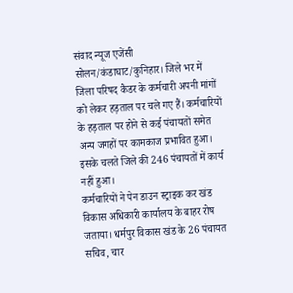संवाद न्यूज एजेंसी
सोलन/कंडाघाट/कुनिहार। जिले भर में जिला परिषद कैडर के कर्मचारी अपनी मांगों को लेकर हड़ताल पर चले गए हैं। कर्मचारियों के हड़ताल पर होने से कई पंचायतों समेत अन्य जगहों पर कामकाज प्रभावित हुआ। इसके चलते जिले की 246 पंचायतों में कार्य नहीं हुआ।
कर्मचारियों ने पेन डाउन स्ट्राइक कर खंड विकास अधिकारी कार्यालय के बाहर रोष जताया। धर्मपुर विकास खंड के 26 पंचायत सचिव, चार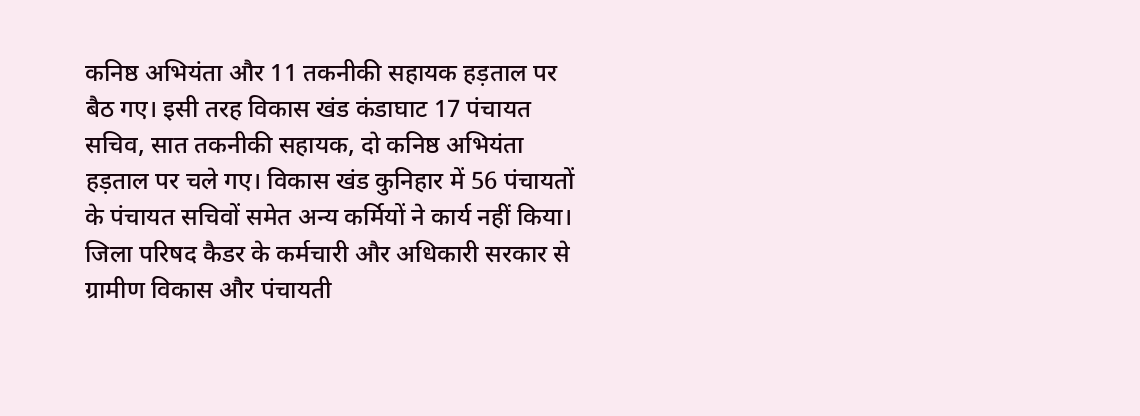कनिष्ठ अभियंता और 11 तकनीकी सहायक हड़ताल पर बैठ गए। इसी तरह विकास खंड कंडाघाट 17 पंचायत सचिव, सात तकनीकी सहायक, दो कनिष्ठ अभियंता हड़ताल पर चले गए। विकास खंड कुनिहार में 56 पंचायतों के पंचायत सचिवों समेत अन्य कर्मियों ने कार्य नहीं किया।
जिला परिषद कैडर के कर्मचारी और अधिकारी सरकार से ग्रामीण विकास और पंचायती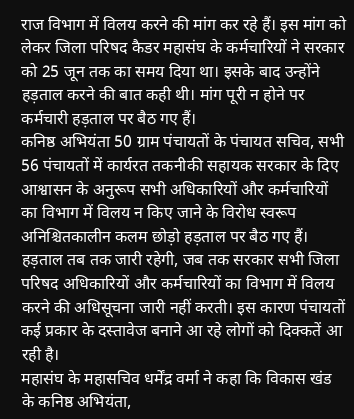राज विभाग में विलय करने की मांग कर रहे हैं। इस मांग को लेकर जिला परिषद कैडर महासंघ के कर्मचारियों ने सरकार को 25 जून तक का समय दिया था। इसके बाद उन्होंने हड़ताल करने की बात कही थी। मांग पूरी न होने पर कर्मचारी हड़ताल पर बैठ गए हैं।
कनिष्ठ अभियंता 50 ग्राम पंचायतों के पंचायत सचिव, सभी 56 पंचायतों में कार्यरत तकनीकी सहायक सरकार के दिए आश्वासन के अनुरूप सभी अधिकारियों और कर्मचारियों का विभाग में विलय न किए जाने के विरोध स्वरूप अनिश्चितकालीन कलम छोड़ो हड़ताल पर बैठ गए हैं।
हड़ताल तब तक जारी रहेगी, जब तक सरकार सभी जिला परिषद अधिकारियों और कर्मचारियों का विभाग में विलय करने की अधिसूचना जारी नहीं करती। इस कारण पंचायतों कई प्रकार के दस्तावेज बनाने आ रहे लोगों को दिक्कतें आ रही है।
महासंघ के महासचिव धर्मेंद्र वर्मा ने कहा कि विकास खंड के कनिष्ठ अभियंता,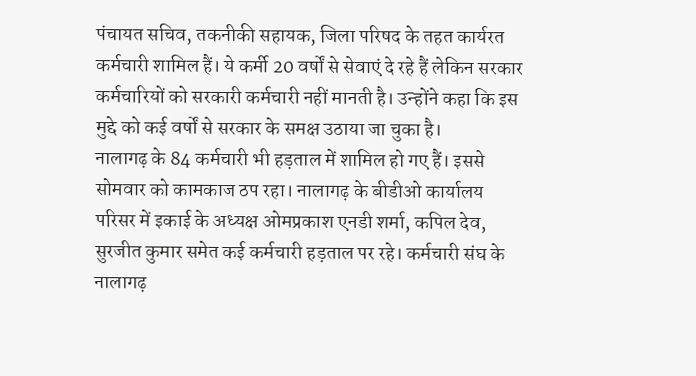पंचायत सचिव, तकनीकी सहायक, जिला परिषद के तहत कार्यरत कर्मचारी शामिल हैं। ये कर्मी 20 वर्षों से सेवाएं दे रहे हैं लेकिन सरकार कर्मचारियों को सरकारी कर्मचारी नहीं मानती है। उन्होंने कहा कि इस मुद्दे को कई वर्षों से सरकार के समक्ष उठाया जा चुका है।
नालागढ़ के 84 कर्मचारी भी हड़ताल में शामिल हो गए हैं। इससे सोमवार को कामकाज ठप रहा। नालागढ़ के बीडीओ कार्यालय परिसर में इकाई के अध्यक्ष ओमप्रकाश एनडी शर्मा, कपिल देव, सुरजीत कुमार समेत कई कर्मचारी हड़ताल पर रहे। कर्मचारी संघ के नालागढ़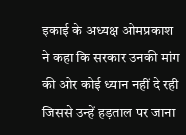इकाई के अध्यक्ष ओमप्रकाश ने कहा कि सरकार उनकी मांग की ओर कोई ध्यान नहीं दे रही जिससे उन्हें हड़ताल पर जाना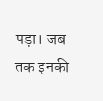पड़ा। जब तक इनकी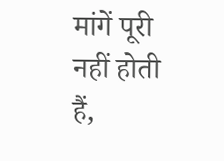मांगें पूरी नहीं होती हैं,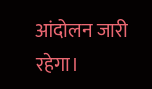आंदोलन जारी रहेगा।